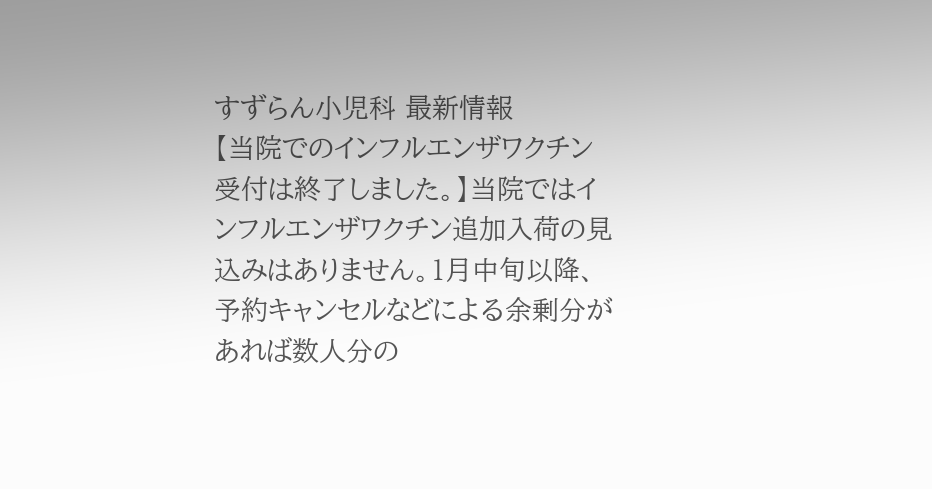すずらん小児科 最新情報
【当院でのインフルエンザワクチン受付は終了しました。】当院ではインフルエンザワクチン追加入荷の見込みはありません。1月中旬以降、予約キャンセルなどによる余剰分があれば数人分の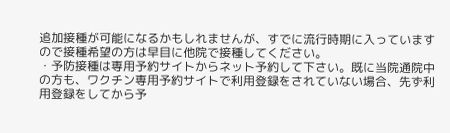追加接種が可能になるかもしれませんが、すでに流行時期に入っていますので接種希望の方は早目に他院で接種してください。
・予防接種は専用予約サイトからネット予約して下さい。既に当院通院中の方も、ワクチン専用予約サイトで利用登録をされていない場合、先ず利用登録をしてから予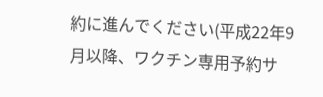約に進んでください(平成22年9月以降、ワクチン専用予約サ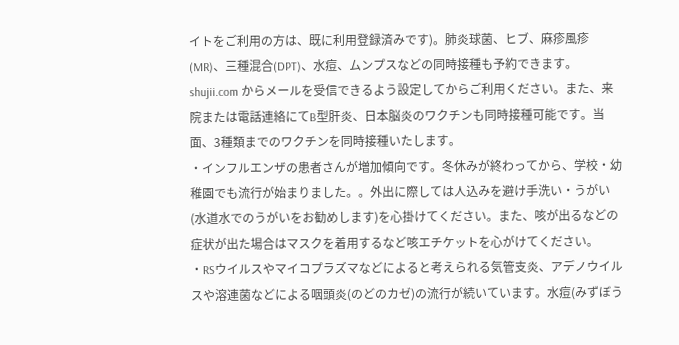イトをご利用の方は、既に利用登録済みです)。肺炎球菌、ヒブ、麻疹風疹(MR)、三種混合(DPT)、水痘、ムンプスなどの同時接種も予約できます。shujii.com からメールを受信できるよう設定してからご利用ください。また、来院または電話連絡にてB型肝炎、日本脳炎のワクチンも同時接種可能です。当面、3種類までのワクチンを同時接種いたします。
・インフルエンザの患者さんが増加傾向です。冬休みが終わってから、学校・幼稚園でも流行が始まりました。。外出に際しては人込みを避け手洗い・うがい(水道水でのうがいをお勧めします)を心掛けてください。また、咳が出るなどの症状が出た場合はマスクを着用するなど咳エチケットを心がけてください。
・RSウイルスやマイコプラズマなどによると考えられる気管支炎、アデノウイルスや溶連菌などによる咽頭炎(のどのカゼ)の流行が続いています。水痘(みずぼう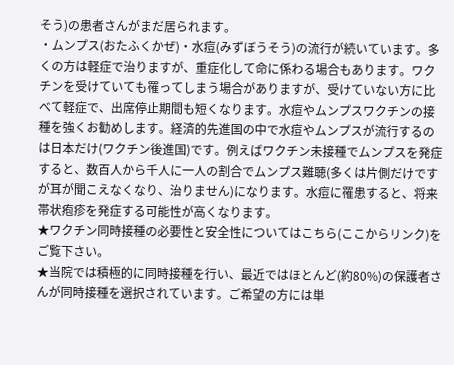そう)の患者さんがまだ居られます。
・ムンプス(おたふくかぜ)・水痘(みずぼうそう)の流行が続いています。多くの方は軽症で治りますが、重症化して命に係わる場合もあります。ワクチンを受けていても罹ってしまう場合がありますが、受けていない方に比べて軽症で、出席停止期間も短くなります。水痘やムンプスワクチンの接種を強くお勧めします。経済的先進国の中で水痘やムンプスが流行するのは日本だけ(ワクチン後進国)です。例えばワクチン未接種でムンプスを発症すると、数百人から千人に一人の割合でムンプス難聴(多くは片側だけですが耳が聞こえなくなり、治りません)になります。水痘に罹患すると、将来帯状疱疹を発症する可能性が高くなります。
★ワクチン同時接種の必要性と安全性についてはこちら(ここからリンク)をご覧下さい。
★当院では積極的に同時接種を行い、最近ではほとんど(約80%)の保護者さんが同時接種を選択されています。ご希望の方には単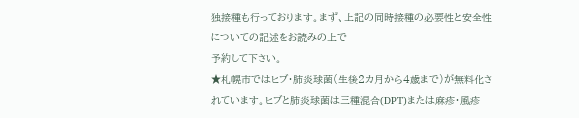独接種も行っております。まず、上記の同時接種の必要性と安全性についての記述をお読みの上で
予約して下さい。
★札幌市ではヒブ・肺炎球菌(生後2カ月から4歳まで)が無料化されています。ヒブと肺炎球菌は三種混合(DPT)または麻疹・風疹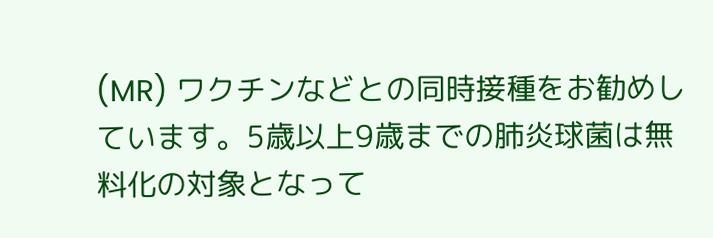(MR) ワクチンなどとの同時接種をお勧めしています。5歳以上9歳までの肺炎球菌は無料化の対象となって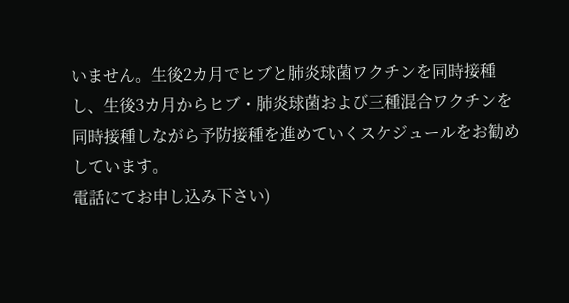いません。生後2カ月でヒブと肺炎球菌ワクチンを同時接種し、生後3カ月からヒブ・肺炎球菌および三種混合ワクチンを同時接種しながら予防接種を進めていくスケジュールをお勧めしています。
電話にてお申し込み下さい)